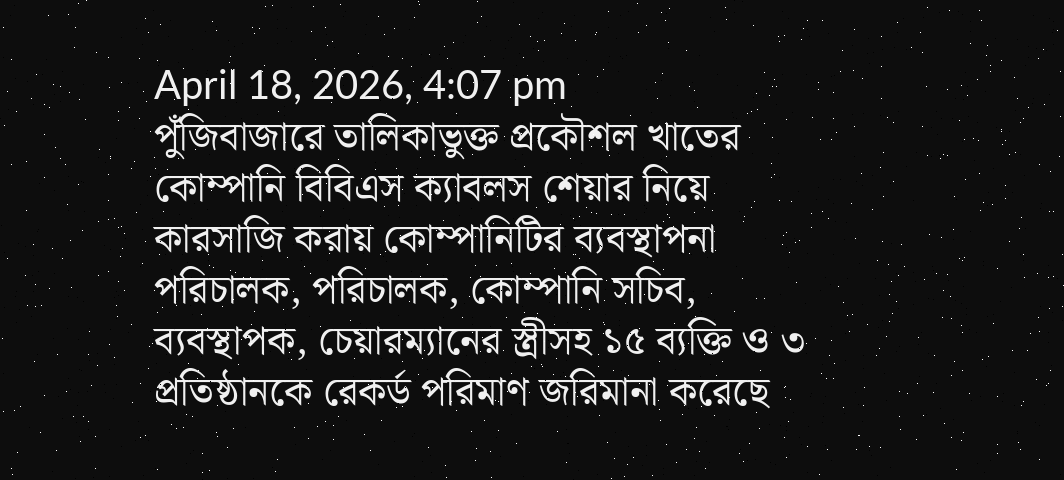April 18, 2026, 4:07 pm
পুঁজিবাজারে তালিকাভুক্ত প্রকৌশল খাতের কোম্পানি বিবিএস ক্যাবলস শেয়ার নিয়ে কারসাজি করায় কোম্পানিটির ব্যবস্থাপনা পরিচালক, পরিচালক, কোম্পানি সচিব, ব্যবস্থাপক, চেয়ারম্যানের স্ত্রীসহ ১৫ ব্যক্তি ও ৩ প্রতিষ্ঠানকে রেকর্ড পরিমাণ জরিমানা করেছে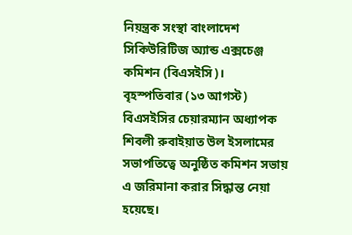নিয়ন্ত্রক সংস্থা বাংলাদেশ সিকিউরিটিজ অ্যান্ড এক্সচেঞ্জ কমিশন (বিএসইসি)।
বৃহস্পতিবার (১৩ আগস্ট) বিএসইসির চেয়ারম্যান অধ্যাপক শিবলী রুবাইয়াত উল ইসলামের সভাপতিত্বে অনুষ্ঠিত কমিশন সভায় এ জরিমানা করার সিদ্ধান্ত নেয়া হয়েছে।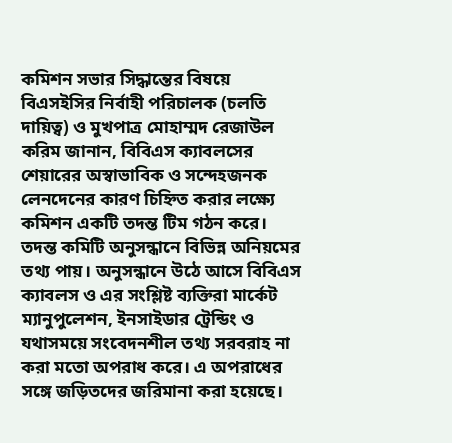কমিশন সভার সিদ্ধান্তের বিষয়ে বিএসইসির নির্বাহী পরিচালক (চলতি দায়িত্ব) ও মুখপাত্র মোহাম্মদ রেজাউল করিম জানান, বিবিএস ক্যাবলসের শেয়ারের অস্বাভাবিক ও সন্দেহজনক লেনদেনের কারণ চিহ্নিত করার লক্ষ্যে কমিশন একটি তদন্ত টিম গঠন করে। তদন্ত কমিটি অনুসন্ধানে বিভিন্ন অনিয়মের তথ্য পায়। অনুসন্ধানে উঠে আসে বিবিএস ক্যাবলস ও এর সংশ্লিষ্ট ব্যক্তিরা মার্কেট ম্যানুপুলেশন, ইনসাইডার ট্রেন্ডিং ও যথাসময়ে সংবেদনশীল তথ্য সরবরাহ না করা মতো অপরাধ করে। এ অপরাধের সঙ্গে জড়িতদের জরিমানা করা হয়েছে।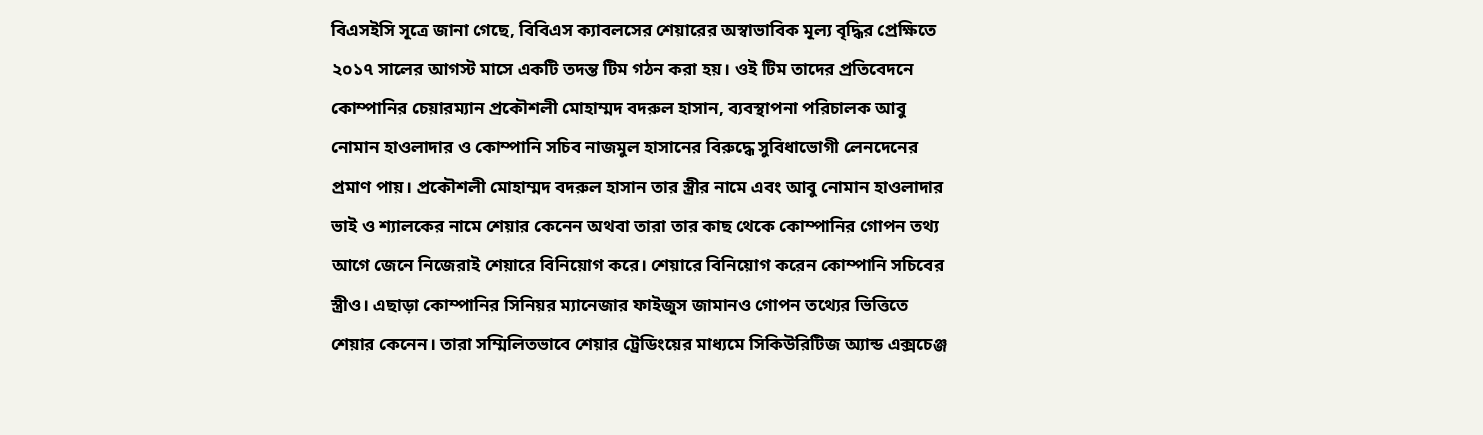বিএসইসি সূত্রে জানা গেছে, বিবিএস ক্যাবলসের শেয়ারের অস্বাভাবিক মূল্য বৃদ্ধির প্রেক্ষিতে ২০১৭ সালের আগস্ট মাসে একটি তদন্ত টিম গঠন করা হয়। ওই টিম তাদের প্রতিবেদনে কোম্পানির চেয়ারম্যান প্রকৌশলী মোহাম্মদ বদরুল হাসান, ব্যবস্থাপনা পরিচালক আবু নোমান হাওলাদার ও কোম্পানি সচিব নাজমুল হাসানের বিরুদ্ধে সুবিধাভোগী লেনদেনের প্রমাণ পায়। প্রকৌশলী মোহাম্মদ বদরুল হাসান তার স্ত্রীর নামে এবং আবু নোমান হাওলাদার ভাই ও শ্যালকের নামে শেয়ার কেনেন অথবা তারা তার কাছ থেকে কোম্পানির গোপন তথ্য আগে জেনে নিজেরাই শেয়ারে বিনিয়োগ করে। শেয়ারে বিনিয়োগ করেন কোম্পানি সচিবের স্ত্রীও। এছাড়া কোম্পানির সিনিয়র ম্যানেজার ফাইজুস জামানও গোপন তথ্যের ভিত্তিতে শেয়ার কেনেন। তারা সম্মিলিতভাবে শেয়ার ট্রেডিংয়ের মাধ্যমে সিকিউরিটিজ অ্যান্ড এক্সচেঞ্জ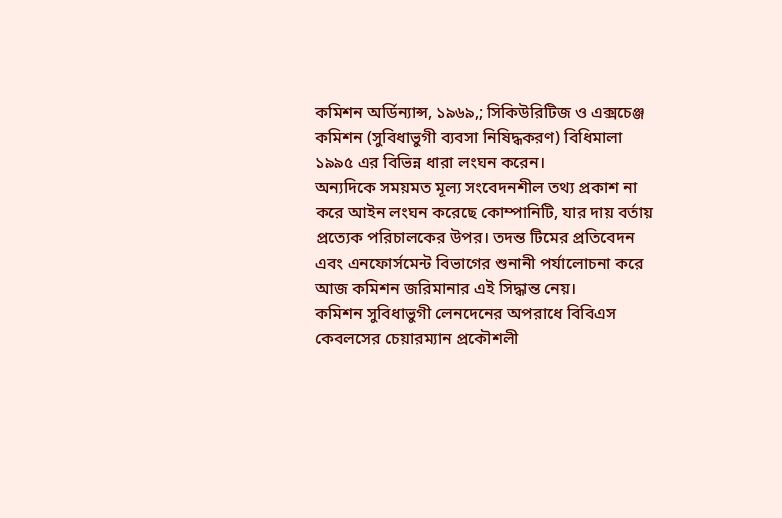কমিশন অর্ডিন্যান্স, ১৯৬৯,; সিকিউরিটিজ ও এক্সচেঞ্জ কমিশন (সুবিধাভুগী ব্যবসা নিষিদ্ধকরণ) বিধিমালা ১৯৯৫ এর বিভিন্ন ধারা লংঘন করেন।
অন্যদিকে সময়মত মূল্য সংবেদনশীল তথ্য প্রকাশ না করে আইন লংঘন করেছে কোম্পানিটি, যার দায় বর্তায় প্রত্যেক পরিচালকের উপর। তদন্ত টিমের প্রতিবেদন এবং এনফোর্সমেন্ট বিভাগের শুনানী পর্যালোচনা করে আজ কমিশন জরিমানার এই সিদ্ধান্ত নেয়।
কমিশন সুবিধাভুগী লেনদেনের অপরাধে বিবিএস কেবলসের চেয়ারম্যান প্রকৌশলী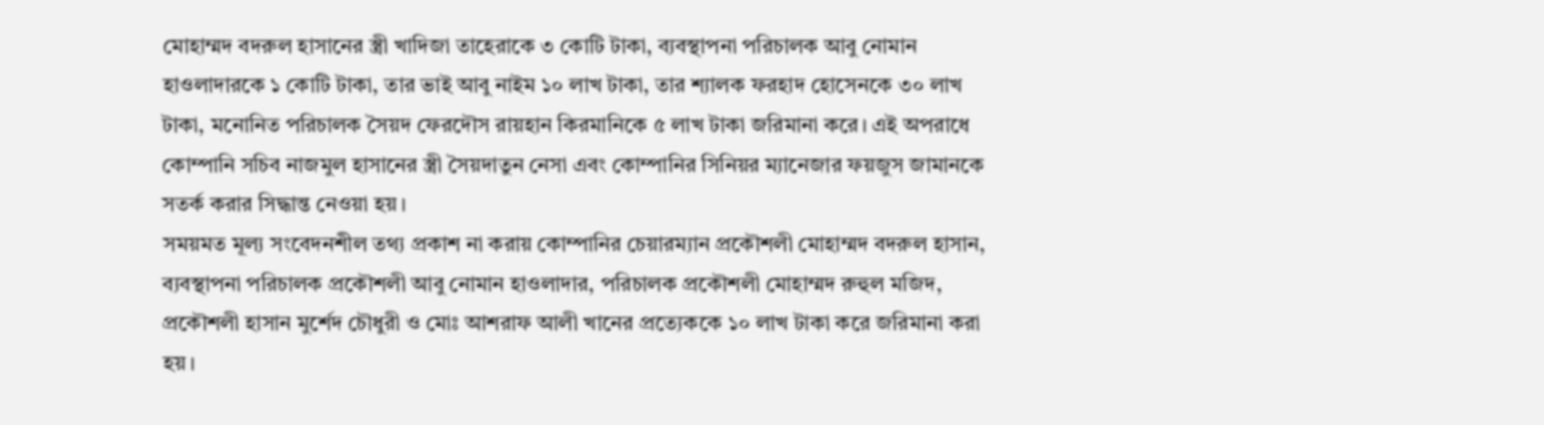মোহাম্মদ বদরুল হাসানের স্ত্রী খাদিজা তাহেরাকে ৩ কোটি টাকা, ব্যবস্থাপনা পরিচালক আবু নোমান হাওলাদারকে ১ কোটি টাকা, তার ভাই আবু নাইম ১০ লাখ টাকা, তার শ্যালক ফরহাদ হোসেনকে ৩০ লাখ টাকা, মনোনিত পরিচালক সৈয়দ ফেরদৌস রায়হান কিরমানিকে ৫ লাখ টাকা জরিমানা করে। এই অপরাধে কোম্পানি সচিব নাজমুল হাসানের স্ত্রী সৈয়দাতুন নেসা এবং কোম্পানির সিনিয়র ম্যানেজার ফয়জুস জামানকে সতর্ক করার সিদ্ধান্ত নেওয়া হয়।
সময়মত মূল্য সংবেদনশীল তথ্য প্রকাশ না করায় কোম্পানির চেয়ারম্যান প্রকৌশলী মোহাম্মদ বদরুল হাসান, ব্যবস্থাপনা পরিচালক প্রকৌশলী আবু নোমান হাওলাদার, পরিচালক প্রকৌশলী মোহাম্মদ রুহুল মজিদ, প্রকৌশলী হাসান মুর্শেদ চৌধুরী ও মোঃ আশরাফ আলী খানের প্রত্যেককে ১০ লাখ টাকা করে জরিমানা করা হয়।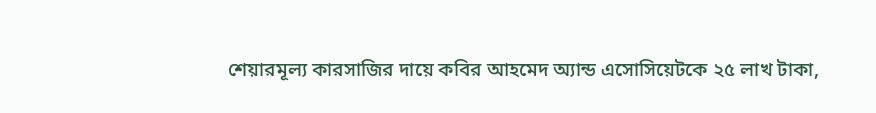শেয়ারমূল্য কারসাজির দায়ে কবির আহমেদ অ্যান্ড এসোসিয়েটকে ২৫ লাখ টাকা,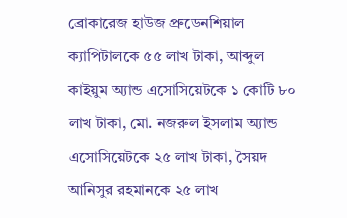ব্রোকারেজ হাউজ প্রুডেনশিয়াল ক্যাপিটালকে ৫৫ লাখ টাকা, আব্দুল কাইয়ুম অ্যান্ড এসোসিয়েটকে ১ কোটি ৮০ লাখ টাকা, মো. নজরুল ইসলাম অ্যান্ড এসোসিয়েটকে ২৫ লাখ টাকা, সৈয়দ আনিসুর রহমানকে ২৫ লাখ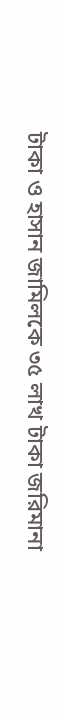টাকা ও হাসান জামিলকে ৩৫ লাখ টাকা জরিমানা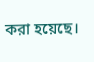করা হয়েছে।